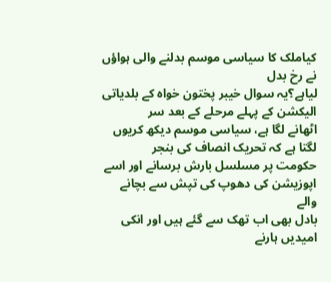کیاملک کا سیاسی موسم بدلنے والی ہواؤں نے رخ بدل
لیاہے؟یہ سوال خیبر پختون خواہ کے بلدیاتی الیکشن کے پہلے مرحلے کے بعد سر
اٹھانے لگا ہے، سیاسی موسم دیکھ کریوں لگتا ہے کہ تحریک انصاف کی بنجر
حکومت پر مسلسل بارش برسانے اور اسے اپوزیشن کی دھوپ کی تپش سے بچانے والے
بادل بھی اب تھک سے گئے ہیں اور انکی امیدیں ہارنے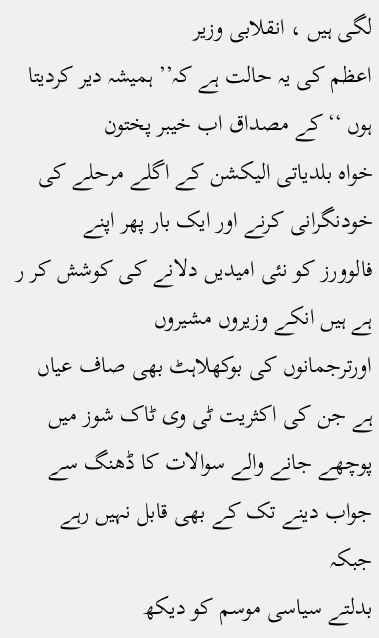لگی ہیں ، انقلابی وزیر
اعظم کی یہ حالت ہے کہ’’ ہمیشہ دیر کردیتا ہوں ‘‘کے مصداق اب خیبر پختون
خواہ بلدیاتی الیکشن کے اگلے مرحلے کی خودنگرانی کرنے اور ایک بار پھر اپنے
فالوورز کو نئی امیدیں دلانے کی کوشش کر ر ہے ہیں انکے وزیروں مشیروں
اورترجمانوں کی بوکھلاہٹ بھی صاف عیاں ہے جن کی اکثریت ٹی وی ٹاک شوز میں
پوچھے جانے والے سوالات کا ڈھنگ سے جواب دینے تک کے بھی قابل نہیں رہے جبکہ
بدلتے سیاسی موسم کو دیکھ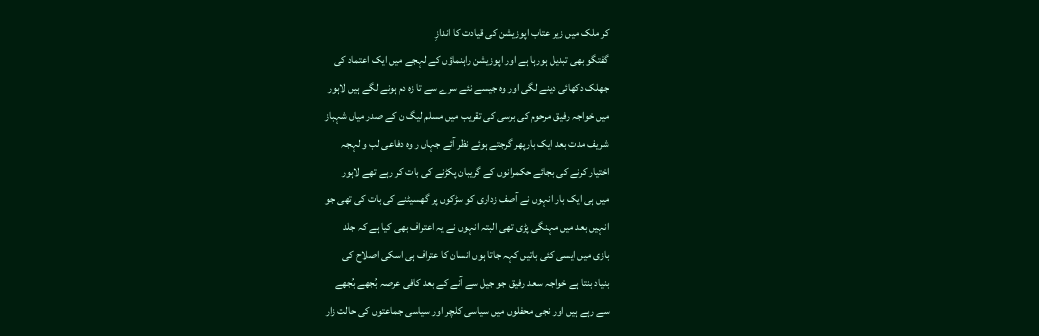کر ملک میں زیر عتاب اپوزیشن کی قیادت کا اندازِ
گفتگو بھی تبدیل ہورہا ہے اور اپوزیشن راہنماؤں کے لہجے میں ایک اعتماد کی
جھلک دکھائی دینے لگی اور وہ جیسے نئے سرے سے تا زہ دم ہونے لگے ہیں لاہور
میں خواجہ رفیق مرحوم کی برسی کی تقریب میں مسلم لیگ ن کے صدر میاں شہباز
شریف مدت بعد ایک بارپھر گرجتے ہوئے نظر آئے جہاں ر وہ دفاعی لب و لہجہ
اختیار کرنے کی بجائے حکمرانوں کے گریبان پکڑنے کی بات کر رہے تھے لاہور
میں ہی ایک بار انہوں نے آصف زداری کو سڑکوں پر گھسیٹنے کی بات کی تھی جو
انہیں بعد میں مہنگی پڑی تھی البتہ انہوں نے یہ اعتراف بھی کیا ہے کہ جلد
بازی میں ایسی کئی باتیں کہہ جاتا ہوں انسان کا عتراف ہی اسکی اصلاح کی
بنیاد بنتا ہے خواجہ سعد رفیق جو جیل سے آنے کے بعد کافی عرصہ بُجھے بُجھے
سے رہے ہیں اور نجی محفلوں میں سیاسی کلچر اور سیاسی جماعتوں کی حالت زار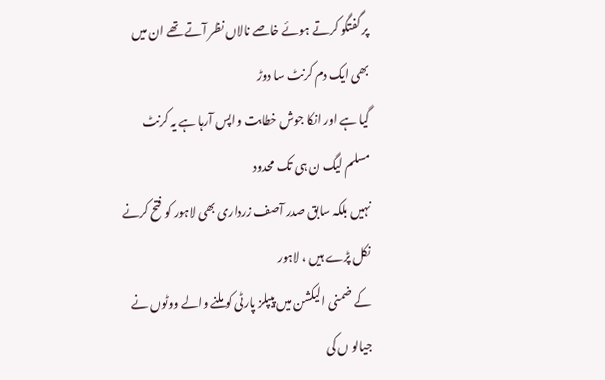پر گفتگو کرتے ہوئے خاصے نالاں نظر آتے تھے ان میں بھی ایک دم کرنٹ سا دوڑ
گیا ہے اور انکا جوش خطابت واپس آرہا ہے یہ کرنٹ مسلم لیگ ن ہی تک محدود
نہیں بلکہ سابق صدر آصف زرداری بھی لاہور کو فتح کرنے نکل پڑے ہیں ، لاہور
کے ضمنی الیکشن میں پیپلز پارٹی کو ملنے والے ووٹوں نے جیالو ں کی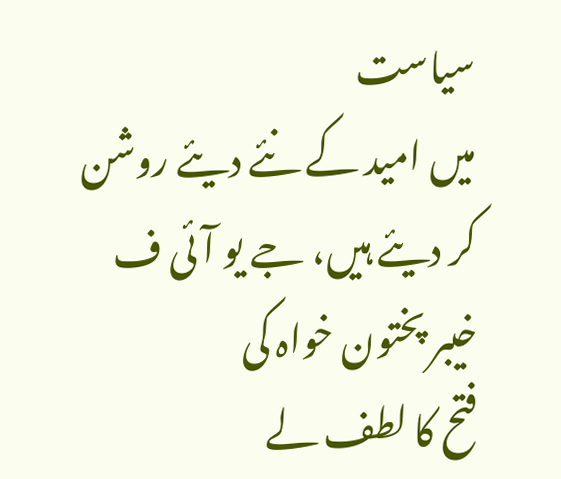سیاست
میں امید کے نئے دیئے روشن کر دیئے ہیں، جے یو آئی ف خیبر پختون خواہ کی
فتح کا لطف لے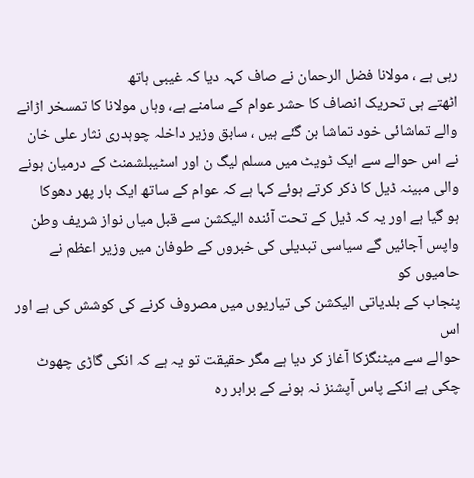رہی ہے ، مولانا فضل الرحمان نے صاف کہہ دیا کہ غیبی ہاتھ
اٹھتے ہی تحریک انصاف کا حشر عوام کے سامنے ہے، وہاں مولانا کا تمسخر اڑانے
والے تماشائی خود تماشا بن گئے ہیں ، سابق وزیر داخلہ چوہدری نثار علی خان
نے اس حوالے سے ایک ٹویٹ میں مسلم لیگ ن اور اسٹیبلشمنٹ کے درمیان ہونے
والی مبینہ ڈیل کا ذکر کرتے ہوئے کہا ہے کہ عوام کے ساتھ ایک بار پھر دھوکا
ہو گیا ہے اور یہ کہ ڈیل کے تحت آئندہ الیکشن سے قبل میاں نواز شریف وطن
واپس آجائیں گے سیاسی تبدیلی کی خبروں کے طوفان میں وزیر اعظم نے حامیوں کو
پنجاب کے بلدیاتی الیکشن کی تیاریوں میں مصروف کرنے کی کوشش کی ہے اور اس
حوالے سے میٹنگزکا آغاز کر دیا ہے مگر حقیقت تو یہ ہے کہ انکی گاڑی چھوٹ
چکی ہے انکے پاس آپشنز نہ ہونے کے برابر رہ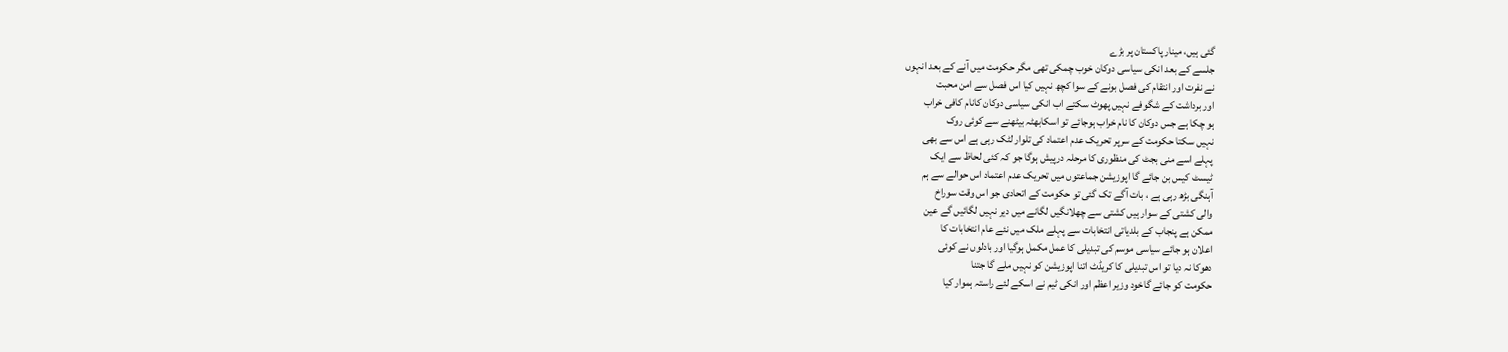گئی ہیں، مینار پاکستان پر بڑے
جلسے کے بعد انکی سیاسی دوکان خوب چمکی تھی مگر حکومت میں آنے کے بعد انہوں
نے نفرت اور انتقام کی فصل بونے کے سوا کچھ نہیں کیا اس فصل سے امن محبت
اور برداشت کے شگوفے نہیں پھوٹ سکتے اب انکی سیاسی دوکان کانام کافی خراب
ہو چکا ہے جس دوکان کا نام خراب ہوجائے تو اسکابھٹہ بیٹھنے سے کوئی روک
نہیں سکتا حکومت کے سرپر تحریک عدم اعتماد کی تلوار لٹک رہی ہے اس سے بھی
پہلے اسے منی بجٹ کی منظوری کا مرحلہ درپیش ہوگا جو کہ کئی لحاظ سے ایک
ٹیسٹ کیس بن جائے گا اپوزیشن جماعتوں میں تحریک عدم اعتماد اس حوالے سے ہم
آہنگی بڑھ رہی ہے ، بات آگے تک گئی تو حکومت کے اتحادی جو اس وقت سوراخ
والی کشتی کے سوار ہیں کشتی سے چھلانگیں لگانے میں دیر نہیں لگائیں گے عین
ممکن ہے پنجاب کے بلدیاتی انتخابات سے پہلے ملک میں نئے عام انتخابات کا
اعلان ہو جائے سیاسی موسم کی تبدیلی کا عمل مکمل ہوگیا اور بادلوں نے کوئی
دھوکا نہ دیا تو اس تبدیلی کا کریڈٹ اتنا اپوزیشن کو نہیں ملے گا جتنا
حکومت کو جائے گاخود وزیر اعظم اور انکی ٹیم نے اسکے لئے راستہ ہموار کیا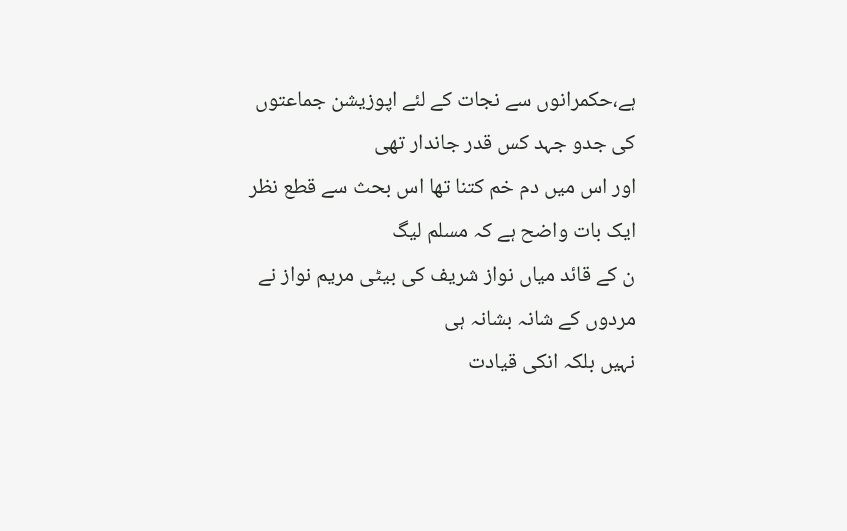ہے،حکمرانوں سے نجات کے لئے اپوزیشن جماعتوں کی جدو جہد کس قدر جاندار تھی
اور اس میں دم خم کتنا تھا اس بحث سے قطع نظر ایک بات واضح ہے کہ مسلم لیگ
ن کے قائد میاں نواز شریف کی بیٹی مریم نواز نے مردوں کے شانہ بشانہ ہی
نہیں بلکہ انکی قیادت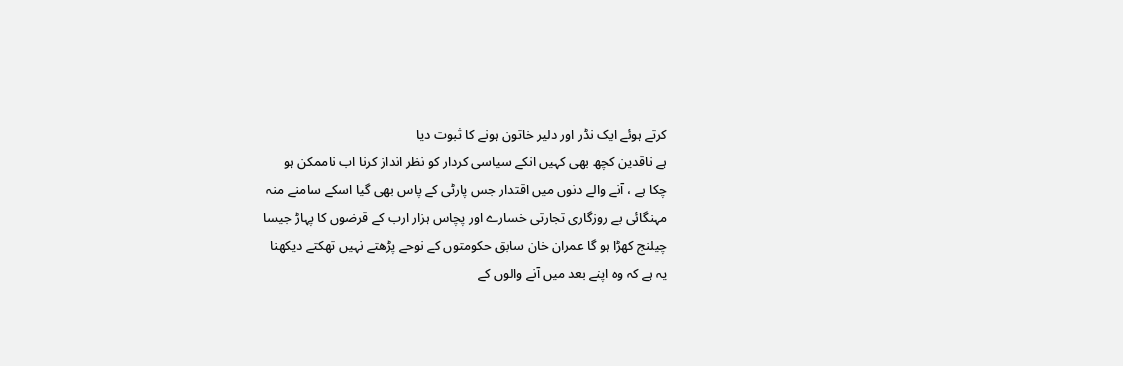کرتے ہوئے ایک نڈر اور دلیر خاتون ہونے کا ثبوت دیا
ہے ناقدین کچھ بھی کہیں انکے سیاسی کردار کو نظر انداز کرنا اب ناممکن ہو
چکا ہے ، آنے والے دنوں میں اقتدار جس پارٹی کے پاس بھی گیا اسکے سامنے منہ
مہنگائی بے روزگاری تجارتی خسارے اور پچاس ہزار ارب کے قرضوں کا پہاڑ جیسا
چیلنج کھڑا ہو گا عمران خان سابق حکومتوں کے نوحے پڑھتے نہیں تھکتے دیکھنا
یہ ہے کہ وہ اپنے بعد میں آنے والوں کے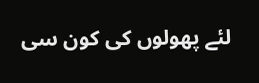لئے پھولوں کی کون سی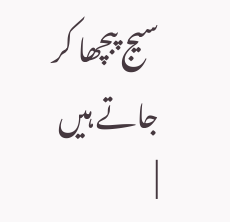سیج پبچھا کر
جاتے ہیں
|